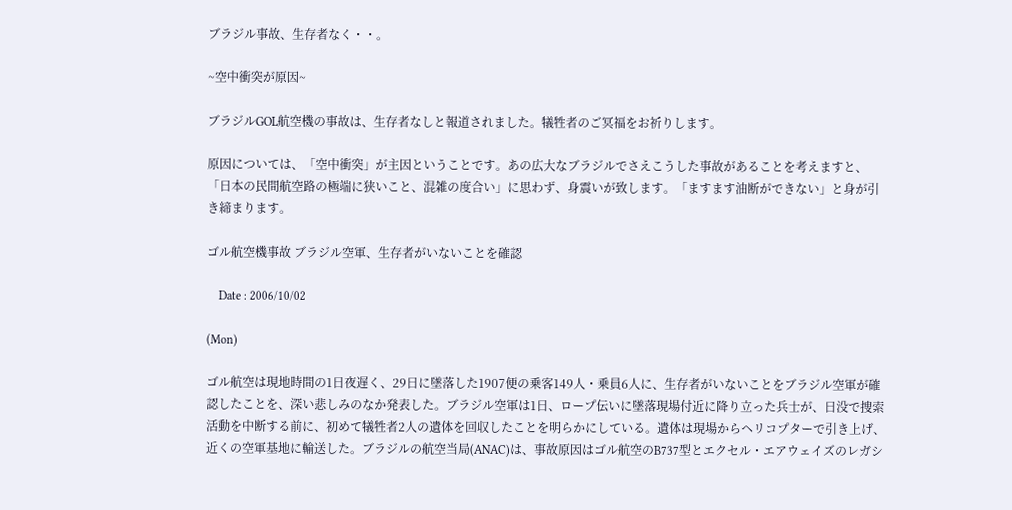ブラジル事故、生存者なく・・。

~空中衝突が原因~

ブラジルGOL航空機の事故は、生存者なしと報道されました。犠牲者のご冥福をお祈りします。

原因については、「空中衝突」が主因ということです。あの広大なブラジルでさえこうした事故があることを考えますと、「日本の民間航空路の極端に狭いこと、混雑の度合い」に思わず、身震いが致します。「ますます油断ができない」と身が引き締まります。

ゴル航空機事故 ブラジル空軍、生存者がいないことを確認

    Date : 2006/10/02

(Mon)

ゴル航空は現地時間の1日夜遅く、29日に墜落した1907便の乗客149人・乗員6人に、生存者がいないことをブラジル空軍が確認したことを、深い悲しみのなか発表した。ブラジル空軍は1日、ロープ伝いに墜落現場付近に降り立った兵士が、日没で捜索活動を中断する前に、初めて犠牲者2人の遺体を回収したことを明らかにしている。遺体は現場からヘリコプターで引き上げ、近くの空軍基地に輸送した。ブラジルの航空当局(ANAC)は、事故原因はゴル航空のB737型とエクセル・エアウェイズのレガシ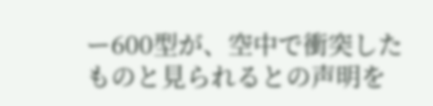ー600型が、空中で衝突したものと見られるとの声明を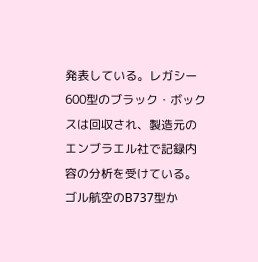発表している。レガシー600型のブラック・ボックスは回収され、製造元のエンブラエル社で記録内容の分析を受けている。ゴル航空のB737型か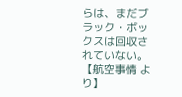らは、まだブラック・ボックスは回収されていない。 【航空事情 より】